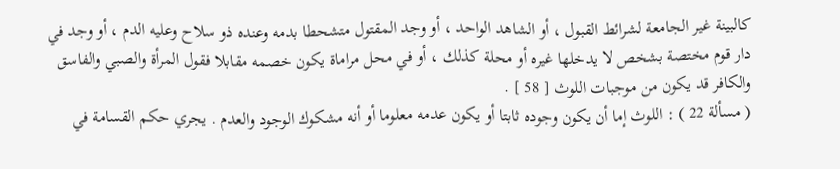كالبينة غير الجامعة لشرائط القبول ، أو الشاهد الواحد ، أو وجد المقتول متشحطا بدمه وعنده ذو سلاح وعليه الدم ، أو وجد في دار قوم مختصة بشخص لا يدخلها غيره أو محلة كذلك ، أو في محل مراماة يكون خصمه مقابلا فقول المرأة والصبي والفاسق والكافر قد يكون من موجبات اللوث [ 58 ] .
( مسألة 22 ) : اللوث إما أن يكون وجوده ثابتا أو يكون عدمه معلوما أو أنه مشكوك الوجود والعدم . يجري حكم القسامة في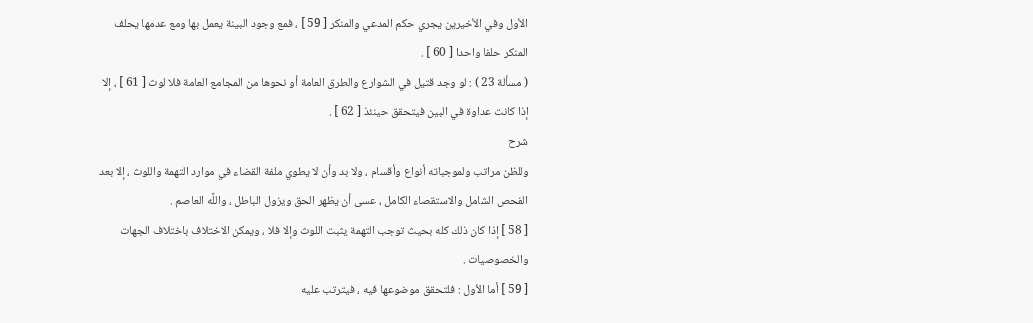الأول وفي الأخيرين يجري حكم المدعي والمنكر [ 59 ] ، فمع وجود البينة يعمل بها ومع عدمها يحلف المنكر حلفا واحدا [ 60 ] .
( مسألة 23 ) : لو وجد قتيل في الشوارع والطرق العامة أو نحوها من المجامع العامة فلا لوث [ 61 ] ، إلا إذا كانت عداوة في البين فيتحقق حينئذ [ 62 ] .
شرح
وللظن مراتب ولموجباته أنواع وأقسام ، ولا بد وأن لا يطوي ملفة القضاء في موارد التهمة واللوث ، إلا بعد الفحص الشامل والاستقصاء الكامل ، عسى أن يظهر الحق ويزول الباطل ، واللَّه العاصم .
[ 58 ] إذا كان ذلك كله بحيث توجب التهمة يثبت اللوث وإلا فلا ، ويمكن الاختلاف باختلاف الجهات والخصوصيات .
[ 59 ] أما الأول : فلتحقق موضوعها فيه ، فيترتب عليه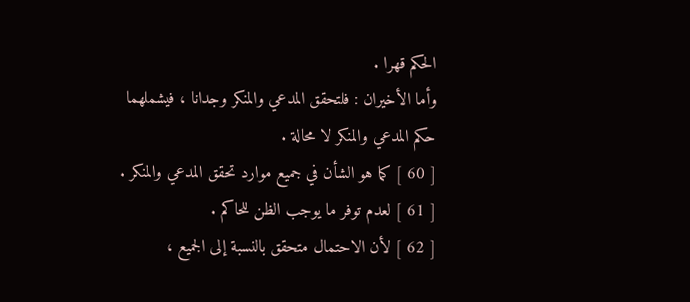الحكم قهرا .
وأما الأخيران : فلتحقق المدعي والمنكر وجدانا ، فيشملهما حكم المدعي والمنكر لا محالة .
[ 60 ] كما هو الشأن في جميع موارد تحقق المدعي والمنكر .
[ 61 ] لعدم توفر ما يوجب الظن للحاكم .
[ 62 ] لأن الاحتمال متحقق بالنسبة إلى الجميع ،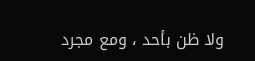ولا ظن بأحد ، ومع مجرد